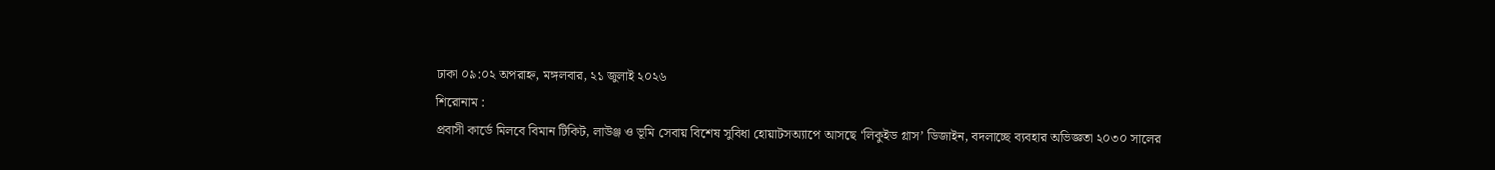ঢাকা ০৯:০২ অপরাহ্ন, মঙ্গলবার, ২১ জুলাই ২০২৬
শিরোনাম :
প্রবাসী কার্ডে মিলবে বিমান টিকিট, লাউঞ্জ ও ভূমি সেবায় বিশেষ সুবিধা হোয়াটসঅ্যাপে আসছে ‘লিকুইড গ্লাস’ ডিজাইন, বদলাচ্ছে ব্যবহার অভিজ্ঞতা ২০৩০ সালের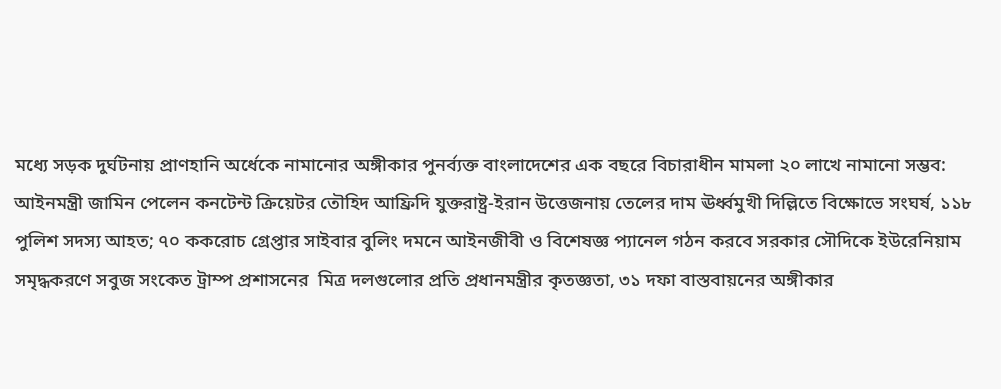মধ্যে সড়ক দুর্ঘটনায় প্রাণহানি অর্ধেকে নামানোর অঙ্গীকার পুনর্ব্যক্ত বাংলাদেশের এক বছরে বিচারাধীন মামলা ২০ লাখে নামানো সম্ভব: আইনমন্ত্রী জামিন পেলেন কনটেন্ট ক্রিয়েটর তৌহিদ আফ্রিদি যুক্তরাষ্ট্র-ইরান উত্তেজনায় তেলের দাম ঊর্ধ্বমুখী দিল্লিতে বিক্ষোভে সংঘর্ষ, ১১৮ পুলিশ সদস্য আহত; ৭০ ককরোচ গ্রেপ্তার সাইবার বুলিং দমনে আইনজীবী ও বিশেষজ্ঞ প্যানেল গঠন করবে সরকার সৌদিকে ইউরেনিয়াম সমৃদ্ধকরণে সবুজ সংকেত ট্রাম্প প্রশাসনের  মিত্র দলগুলোর প্রতি প্রধানমন্ত্রীর কৃতজ্ঞতা, ৩১ দফা বাস্তবায়নের অঙ্গীকার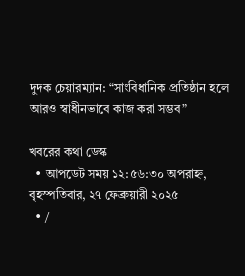দুদক চেয়ারম্যান: “সাংবিধানিক প্রতিষ্ঠান হলে আরও স্বাধীনভাবে কাজ করা সম্ভব”

খবরের কথা ডেস্ক
  • আপডেট সময় ১২:৫৬:৩০ অপরাহ্ন, বৃহস্পতিবার, ২৭ ফেব্রুয়ারী ২০২৫
  • /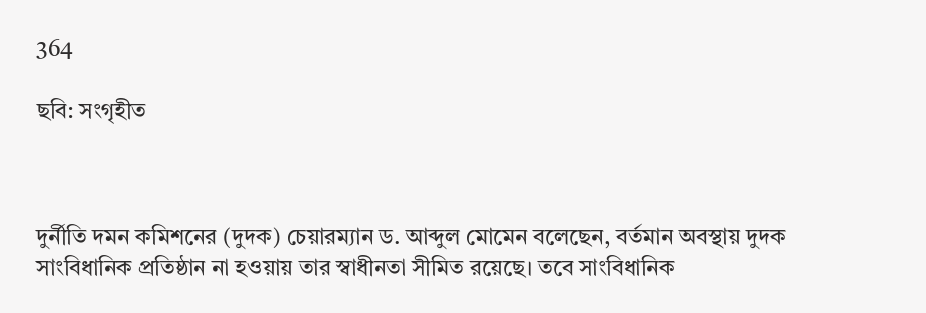364

ছবি: সংগৃহীত



দুর্নীতি দমন কমিশনের (দুদক) চেয়ারম্যান ড. আব্দুল মোমেন বলেছেন, বর্তমান অবস্থায় দুদক সাংবিধানিক প্রতিষ্ঠান না হওয়ায় তার স্বাধীনতা সীমিত রয়েছে। তবে সাংবিধানিক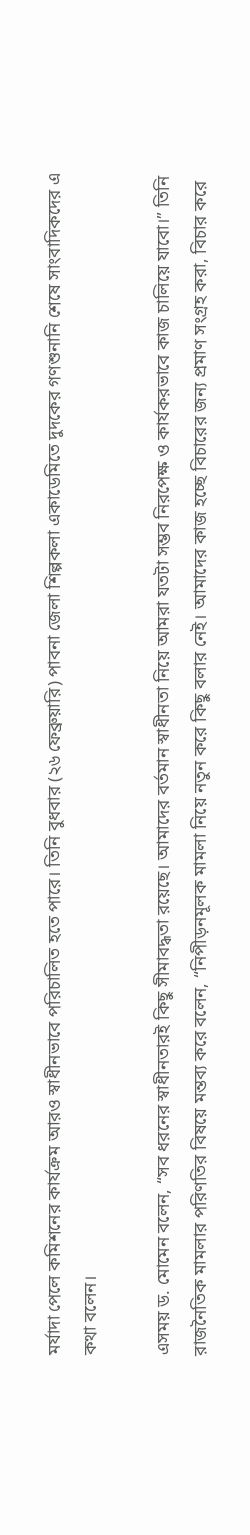মর্যাদা পেলে কমিশনের কার্যক্রম আরও স্বাধীনভাবে পরিচালিত হতে পারে। তিনি বুধবার (২৬ ফেব্রুয়ারি) পাবনা জেলা শিল্পকলা একাডেমিতে দুদকের গণশুনানি শেষে সাংবাদিকদের এ কথা বলেন।

এসময় ড. মোমেন বলেন, “সব ধরনের স্বাধীনতারই কিছু সীমাবদ্ধতা রয়েছে। আমাদের বর্তমান স্বাধীনতা নিয়ে আমরা যতটা সম্ভব নিরপেক্ষ ও কার্যকরভাবে কাজ চালিয়ে যাবো।” তিনি রাজনৈতিক মামলার পরিণতির বিষয়ে মন্তব্য করে বলেন, “নিপীড়নমূলক মামলা নিয়ে নতুন করে কিছু বলার নেই। আমাদের কাজ হচ্ছে বিচারের জন্য প্রমাণ সংগ্রহ করা, বিচার করে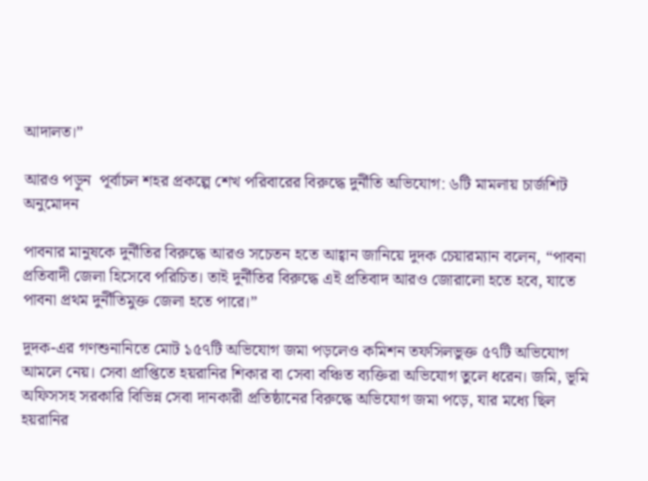আদালত।”

আরও পড়ুন  পূর্বাচল শহর প্রকল্পে শেখ পরিবারের বিরুদ্ধে দুর্নীতি অভিযোগ: ৬টি মামলায় চার্জশিট অনুমোদন

পাবনার মানুষকে দুর্নীতির বিরুদ্ধে আরও সচেতন হতে আহ্বান জানিয়ে দুদক চেয়ারম্যান বলেন, “পাবনা প্রতিবাদী জেলা হিসেবে পরিচিত। তাই দুর্নীতির বিরুদ্ধে এই প্রতিবাদ আরও জোরালো হতে হবে, যাতে পাবনা প্রথম দুর্নীতিমুক্ত জেলা হতে পারে।”

দুদক-এর গণশুনানিতে মোট ১৫৭টি অভিযোগ জমা পড়লেও কমিশন তফসিলভুক্ত ৫৭টি অভিযোগ আমলে নেয়। সেবা প্রাপ্তিতে হয়রানির শিকার বা সেবা বঞ্চিত ব্যক্তিরা অভিযোগ তুলে ধরেন। জমি, ভূমি অফিসসহ সরকারি বিভিন্ন সেবা দানকারী প্রতিষ্ঠানের বিরুদ্ধে অভিযোগ জমা পড়ে, যার মধ্যে ছিল হয়রানির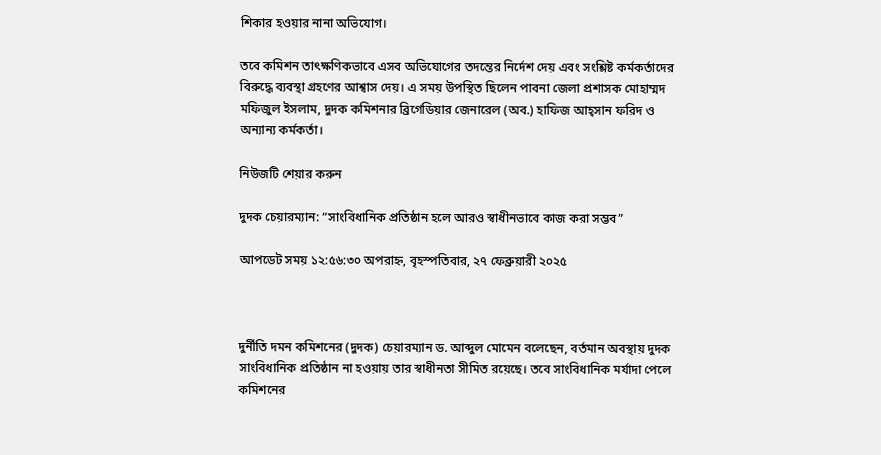শিকার হওয়ার নানা অভিযোগ।

তবে কমিশন তাৎক্ষণিকভাবে এসব অভিযোগের তদন্তের নির্দেশ দেয় এবং সংশ্লিষ্ট কর্মকর্তাদের বিরুদ্ধে ব্যবস্থা গ্রহণের আশ্বাস দেয়। এ সময় উপস্থিত ছিলেন পাবনা জেলা প্রশাসক মোহাম্মদ মফিজুল ইসলাম, দুদক কমিশনার ব্রিগেডিয়ার জেনারেল (অব.) হাফিজ আহ্সান ফরিদ ও অন্যান্য কর্মকর্তা।

নিউজটি শেয়ার করুন

দুদক চেয়ারম্যান: “সাংবিধানিক প্রতিষ্ঠান হলে আরও স্বাধীনভাবে কাজ করা সম্ভব”

আপডেট সময় ১২:৫৬:৩০ অপরাহ্ন, বৃহস্পতিবার, ২৭ ফেব্রুয়ারী ২০২৫



দুর্নীতি দমন কমিশনের (দুদক) চেয়ারম্যান ড. আব্দুল মোমেন বলেছেন, বর্তমান অবস্থায় দুদক সাংবিধানিক প্রতিষ্ঠান না হওয়ায় তার স্বাধীনতা সীমিত রয়েছে। তবে সাংবিধানিক মর্যাদা পেলে কমিশনের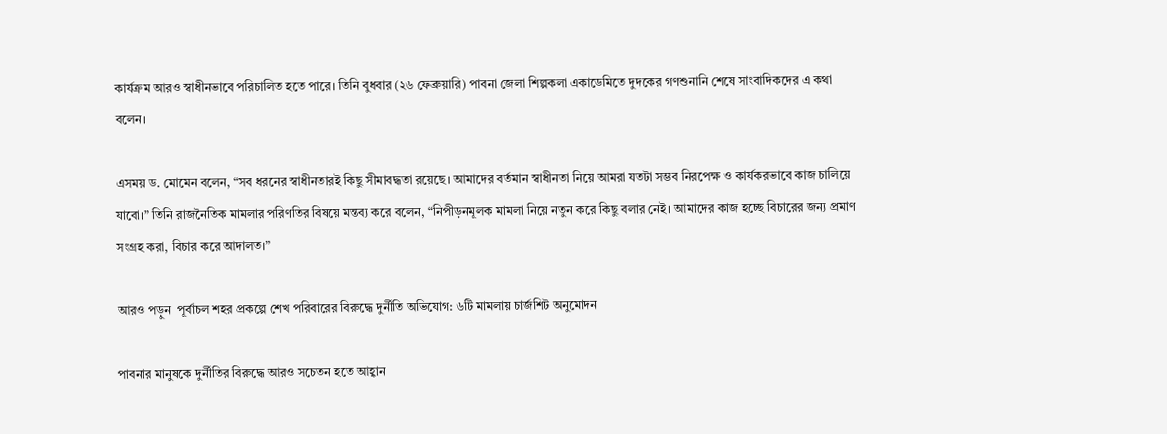কার্যক্রম আরও স্বাধীনভাবে পরিচালিত হতে পারে। তিনি বুধবার (২৬ ফেব্রুয়ারি) পাবনা জেলা শিল্পকলা একাডেমিতে দুদকের গণশুনানি শেষে সাংবাদিকদের এ কথা বলেন।

এসময় ড. মোমেন বলেন, “সব ধরনের স্বাধীনতারই কিছু সীমাবদ্ধতা রয়েছে। আমাদের বর্তমান স্বাধীনতা নিয়ে আমরা যতটা সম্ভব নিরপেক্ষ ও কার্যকরভাবে কাজ চালিয়ে যাবো।” তিনি রাজনৈতিক মামলার পরিণতির বিষয়ে মন্তব্য করে বলেন, “নিপীড়নমূলক মামলা নিয়ে নতুন করে কিছু বলার নেই। আমাদের কাজ হচ্ছে বিচারের জন্য প্রমাণ সংগ্রহ করা, বিচার করে আদালত।”

আরও পড়ুন  পূর্বাচল শহর প্রকল্পে শেখ পরিবারের বিরুদ্ধে দুর্নীতি অভিযোগ: ৬টি মামলায় চার্জশিট অনুমোদন

পাবনার মানুষকে দুর্নীতির বিরুদ্ধে আরও সচেতন হতে আহ্বান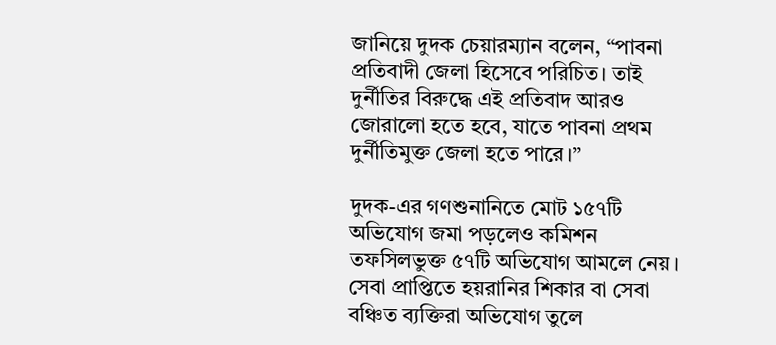জানিয়ে দুদক চেয়ারম্যান বলেন, “পাবনা প্রতিবাদী জেলা হিসেবে পরিচিত। তাই দুর্নীতির বিরুদ্ধে এই প্রতিবাদ আরও জোরালো হতে হবে, যাতে পাবনা প্রথম দুর্নীতিমুক্ত জেলা হতে পারে।”

দুদক-এর গণশুনানিতে মোট ১৫৭টি অভিযোগ জমা পড়লেও কমিশন তফসিলভুক্ত ৫৭টি অভিযোগ আমলে নেয়। সেবা প্রাপ্তিতে হয়রানির শিকার বা সেবা বঞ্চিত ব্যক্তিরা অভিযোগ তুলে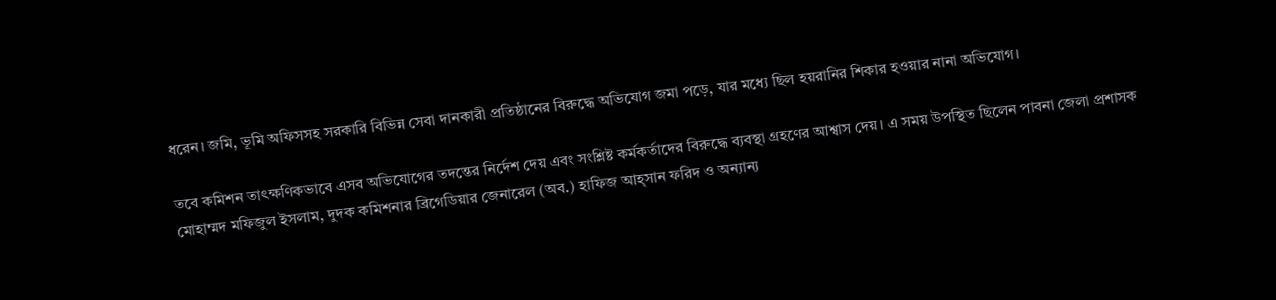ধরেন। জমি, ভূমি অফিসসহ সরকারি বিভিন্ন সেবা দানকারী প্রতিষ্ঠানের বিরুদ্ধে অভিযোগ জমা পড়ে, যার মধ্যে ছিল হয়রানির শিকার হওয়ার নানা অভিযোগ।

তবে কমিশন তাৎক্ষণিকভাবে এসব অভিযোগের তদন্তের নির্দেশ দেয় এবং সংশ্লিষ্ট কর্মকর্তাদের বিরুদ্ধে ব্যবস্থা গ্রহণের আশ্বাস দেয়। এ সময় উপস্থিত ছিলেন পাবনা জেলা প্রশাসক মোহাম্মদ মফিজুল ইসলাম, দুদক কমিশনার ব্রিগেডিয়ার জেনারেল (অব.) হাফিজ আহ্সান ফরিদ ও অন্যান্য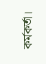কর্মকর্তা।